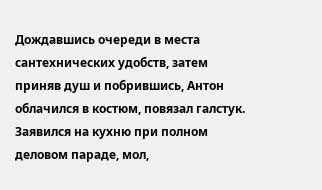Дождавшись очереди в места сантехнических удобств, затем приняв душ и побрившись, Антон облачился в костюм, повязал галстук. Заявился на кухню при полном деловом параде, мол,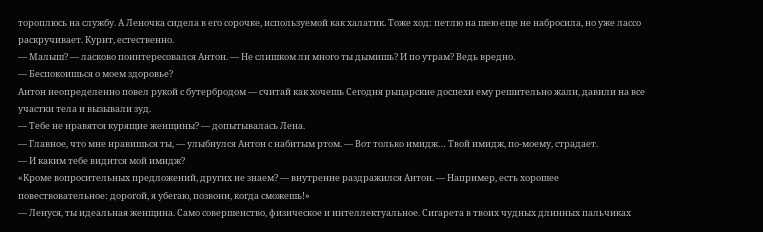тороплюсь на службу. А Леночка сидела в его сорочке, используемой как халатик. Тоже ход: петлю на шею еще не набросила, но уже лассо раскручивает. Курит, естественно.
— Малыш? — ласково поинтересовался Антон. — Не слишком ли много ты дымишь? И по утрам? Ведь вредно.
— Беспокоишься о моем здоровье?
Антон неопределенно повел рукой с бутербродом — считай как хочешь Сегодня рыцарские доспехи ему решительно жали, давили на все участки тела и вызывали зуд.
— Тебе не нравятся курящие женщины? — допытывалась Лена.
— Главное, что мне нравишься ты, — улыбнулся Антон с набитым ртом. — Вот только имидж… Твой имидж, по-моему, страдает.
— И каким тебе видится мой имидж?
«Кроме вопросительных предложений, других не знаем? — внутренне раздражился Антон. — Например, есть хорошее повествовательное: дорогой, я убегаю, позвони, когда сможешь!»
— Ленуся, ты идеальная женщина. Само совершенство, физическое и интеллектуальное. Сигарета в твоих чудных длинных пальчиках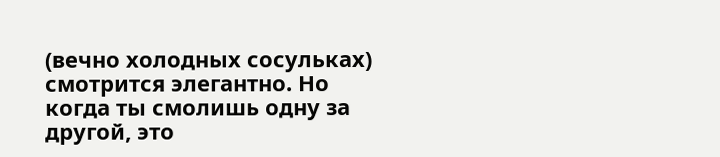(вечно холодных сосульках) смотрится элегантно. Но когда ты смолишь одну за другой, это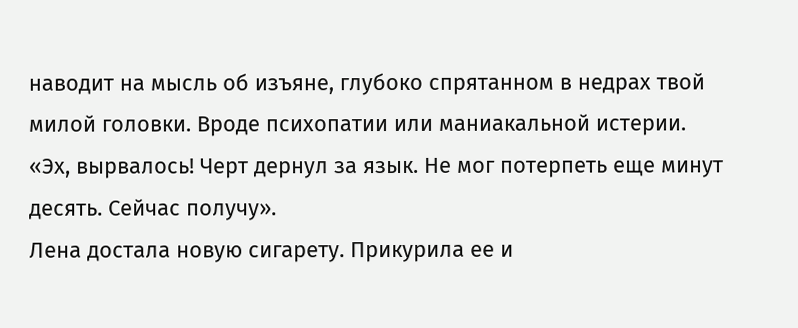наводит на мысль об изъяне, глубоко спрятанном в недрах твой милой головки. Вроде психопатии или маниакальной истерии.
«Эх, вырвалось! Черт дернул за язык. Не мог потерпеть еще минут десять. Сейчас получу».
Лена достала новую сигарету. Прикурила ее и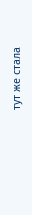тут же стала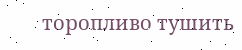торопливо тушить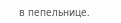в пепельнице.